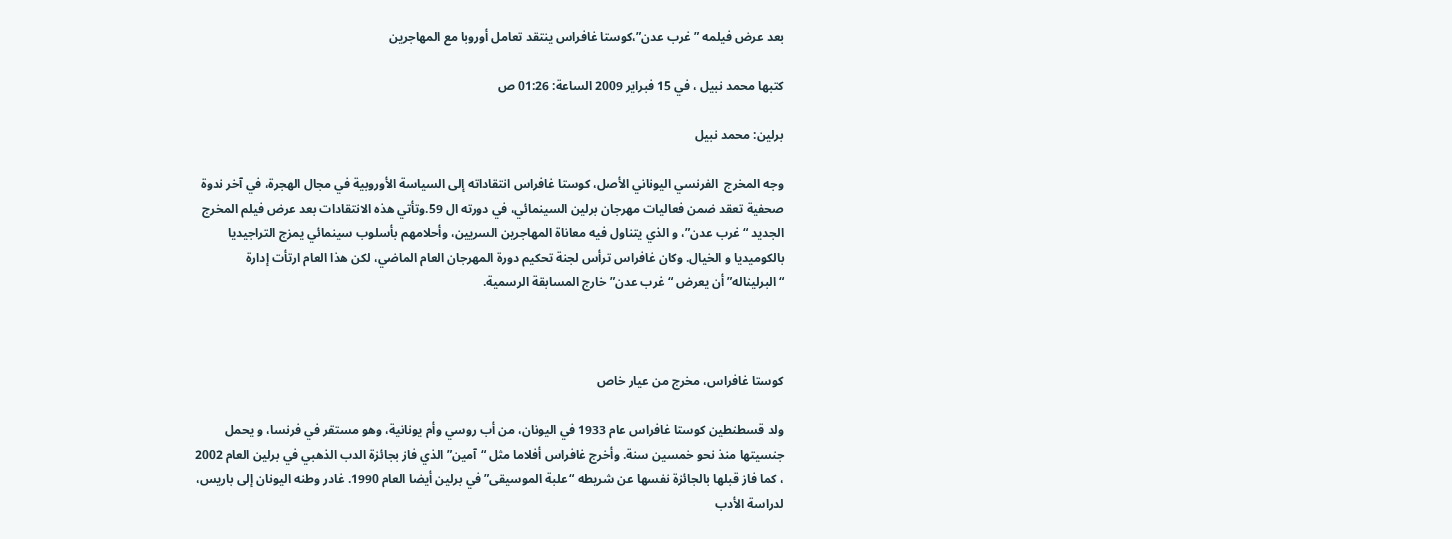بعد عرض فيلمه ” غرب عدن”،كوستا غافراس ينتقد تعامل أوروبا مع المهاجرين

كتبها محمد نبيل ، في 15 فبراير 2009 الساعة: 01:26 ص

برلين: محمد نبيل

وجه المخرج  الفرنسي اليوناني الأصل، كوستا غافراس انتقاداته إلى السياسة الأوروبية في مجال الهجرة، في آخر ندوة صحفية تعقد ضمن فعاليات مهرجان برلين السينمائي، في دورته ال 59.وتأتي هذه الانتقادات بعد عرض فيلم المخرج الجديد “غرب عدن”، و الذي يتناول فيه معاناة المهاجرين السريين، وأحلامهم بأسلوب سينمائي يمزج التراجيديا بالكوميديا و الخيال. وكان غافراس ترأس لجنة تحكيم دورة المهرجان العام الماضي، لكن هذا العام ارتأت إدارة “البرليناله” أن يعرض “غرب عدن” خارج المسابقة الرسمية.



كوستا غافراس، مخرج من عيار خاص

ولد قسطنطين كوستا غافراس عام 1933 في اليونان، من أب روسي وأم يونانية، وهو مستقر في فرنسا، و يحمل جنسيتها منذ نحو خمسين سنة. وأخرج غافراس أفلاما مثل “آمين” الذي فاز بجائزة الدب الذهبي في برلين العام 2002 ، كما فاز قبلها بالجائزة نفسها عن شريطه “علبة الموسيقى” في برلين أيضا العام 1990. غادر وطنه اليونان إلى باريس، لدراسة الأدب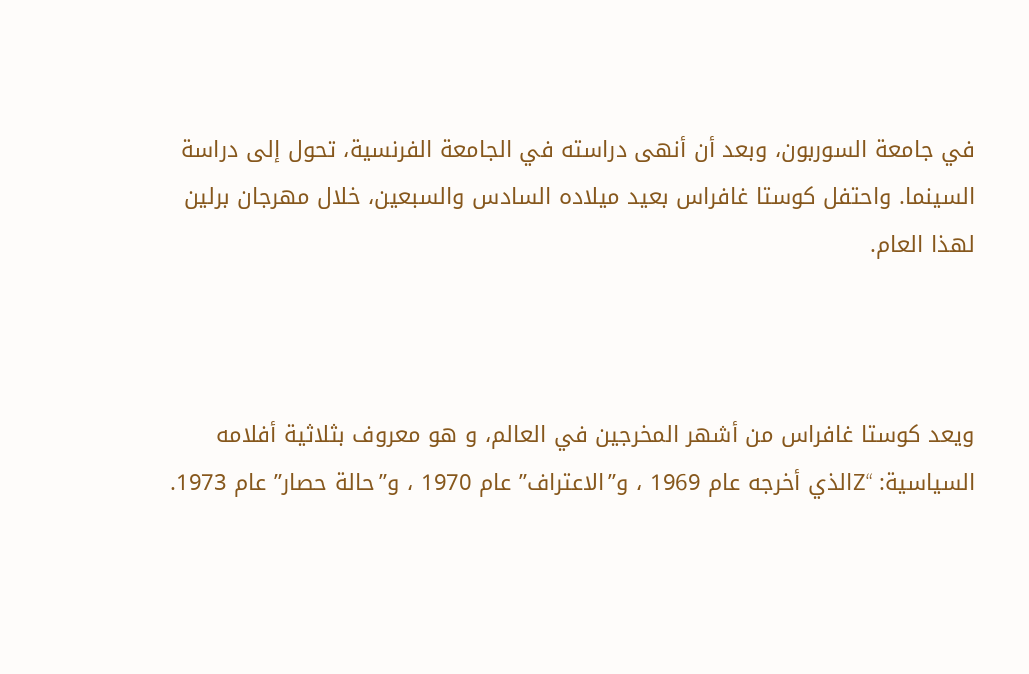في جامعة السوربون، وبعد أن أنهى دراسته في الجامعة الفرنسية، تحول إلى دراسة السينما. واحتفل كوستا غافراس بعيد ميلاده السادس والسبعين، خلال مهرجان برلين لهذا العام.



ويعد كوستا غافراس من أشهر المخرجين في العالم، و هو معروف بثلاثية أفلامه السياسية: “Zالذي أخرجه عام 1969 ، و”الاعتراف” عام 1970 ، و”حالة حصار” عام 1973.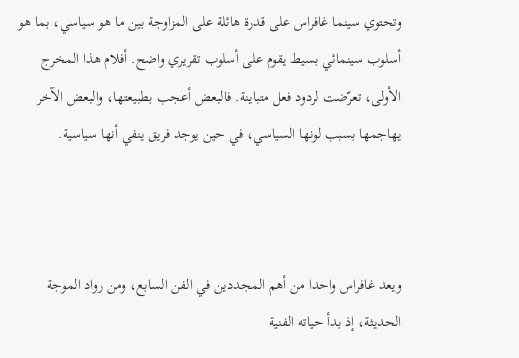وتحتوي سينما غافراس على قدرة هائلة على المزاوجة بين ما هو سياسي، بما هو أسلوب سينمائي بسيط يقوم على أسلوب تقريري واضح. أفلام هذا المخرج الأولى، تعرّضت لردود فعل متباينة. فالبعض أعجب بطبيعتها، والبعض الآخر يهاجمها بسبب لونها السياسي، في حين يوجد فريق ينفي أنها سياسية.



ويعد غافراس واحدا من أهم المجددين في الفن السابع، ومن رواد الموجة الحديثة، إذ بدأ حياته الفنية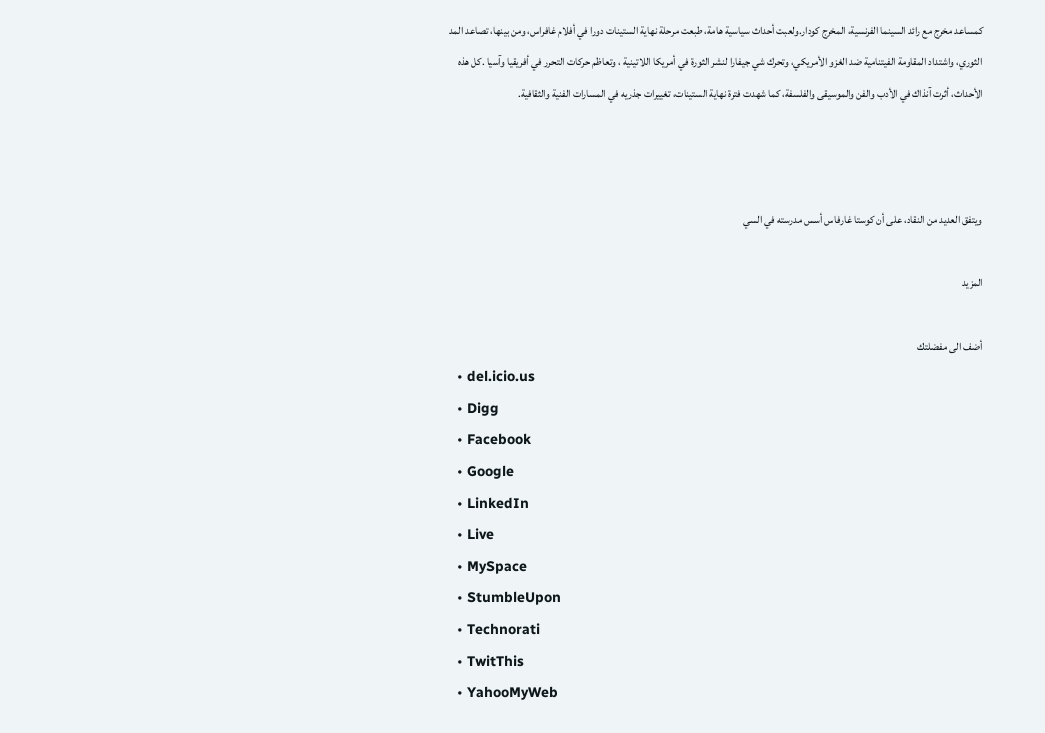كمساعد مخرج مع رائد السينما الفرنسية، المخرج كودار.ولعبت أحداث سياسية هامة، طبعت مرحلة نهاية الستينات دورا في أفلام غافراس، ومن بينها، تصاعد المد الثوري، واشتداد المقاومة الفيتنامية ضد الغزو الأمريكي، وتحرك شي جيفارا لنشر الثورة في أمريكا اللاتينية ، وتعاظم حركات التحرر في أفريقيا وآسيا .كل هذه الأحداث، أثرت آنذاك في الأدب والفن والموسيقى والفلسفة، كما شهدت فترة نهاية الستينات، تغييرات جذريه في المسارات الفنية والثقافية.



ويتفق العديد من النقاد، على أن كوستا غارفاس أسس مدرسته في السي

المزيد

أضف الى مفضلتك
  • del.icio.us
  • Digg
  • Facebook
  • Google
  • LinkedIn
  • Live
  • MySpace
  • StumbleUpon
  • Technorati
  • TwitThis
  • YahooMyWeb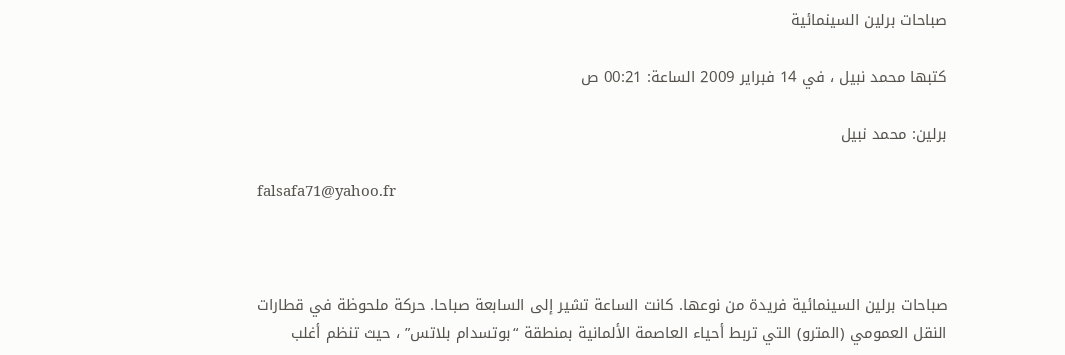صباحات برلين السينمائية

كتبها محمد نبيل ، في 14 فبراير 2009 الساعة: 00:21 ص

برلين: محمد نبيل

falsafa71@yahoo.fr



صباحات برلين السينمائية فريدة من نوعها. كانت الساعة تشير إلى السابعة صباحا. حركة ملحوظة في قطارات النقل العمومي (المترو) التي تربط أحياء العاصمة الألمانية بمنطقة “بوتسدام بلاتس” ، حيث تنظم أغلب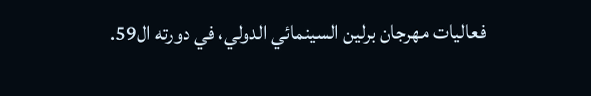فعاليات مهرجان برلين السينمائي الدولي، في دورته ال59.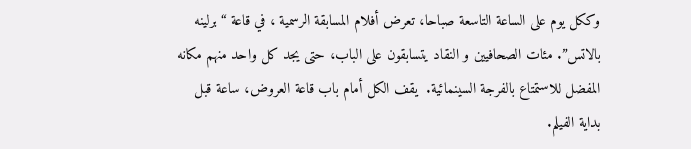وككل يوم على الساعة التاسعة صباحا، تعرض أفلام المسابقة الرسمية ، في قاعة “برلينه بالاتس”. مئات الصحافيين و النقاد يتسابقون على الباب، حتى يجد كل واحد منهم مكانه المفضل للاستمتاع بالفرجة السينمائية.  يقف الكل أمام باب قاعة العروض، ساعة قبل بداية الفيلم.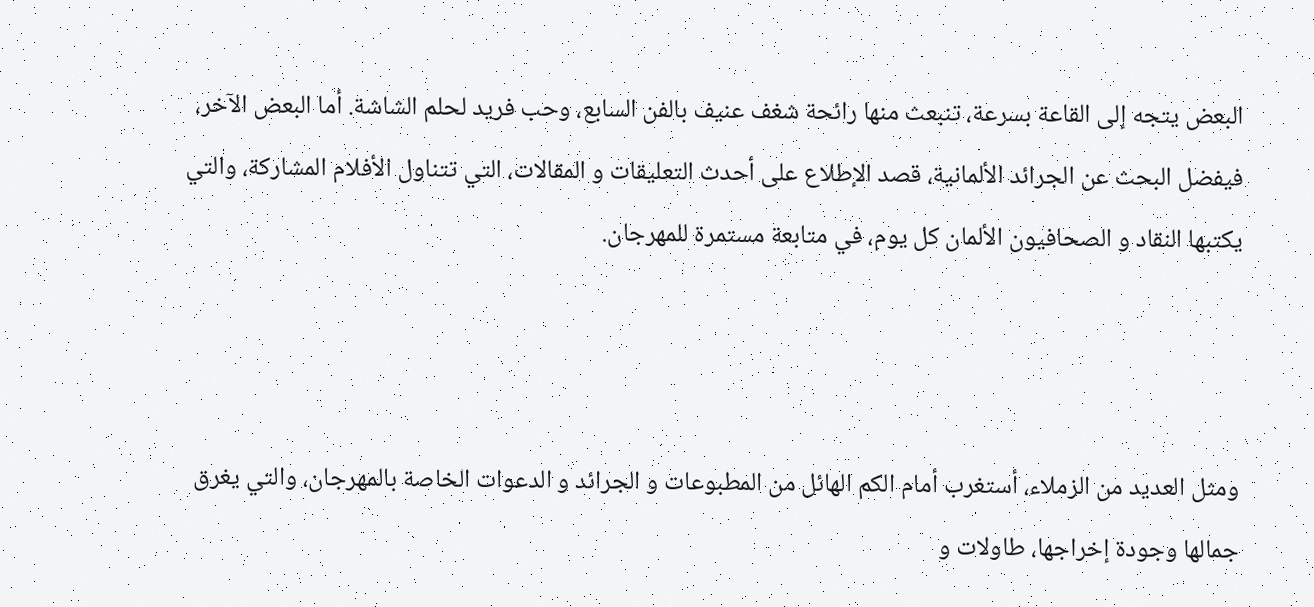البعض يتجه إلى القاعة بسرعة، تنبعث منها رائحة شغف عنيف بالفن السابع، وحب فريد لحلم الشاشة. أما البعض الآخر، فيفضل البحث عن الجرائد الألمانية، قصد الإطلاع على أحدث التعليقات و المقالات، التي تتناول الأفلام المشاركة، والتي يكتبها النقاد و الصحافيون الألمان كل يوم، في متابعة مستمرة للمهرجان.



ومثل العديد من الزملاء، أستغرب أمام الكم الهائل من المطبوعات و الجرائد و الدعوات الخاصة بالمهرجان، والتي يغرق جمالها وجودة إخراجها، طاولات و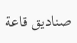صناديق قاعة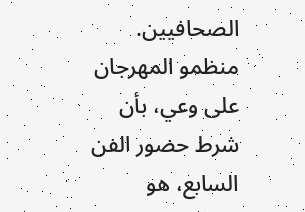الصحافيين. منظمو المهرجان على وعي، بأن شرط حضور الفن السابع، هو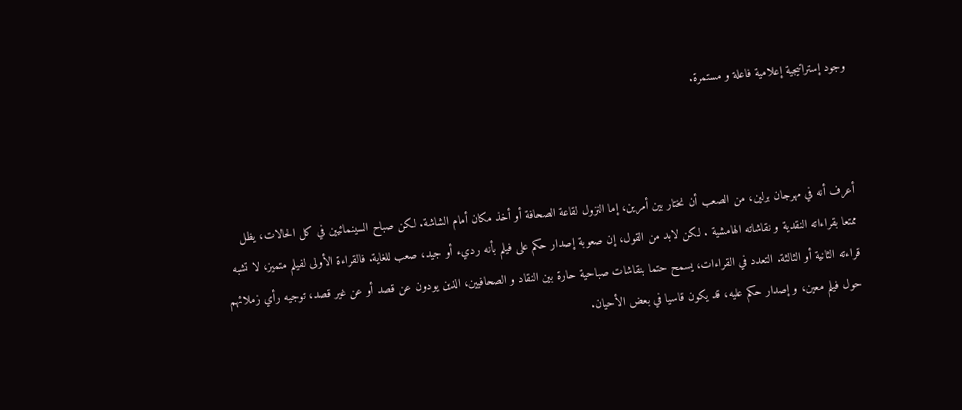وجود إستراتيجية إعلامية فاعلة و مستمرة.



أعرف أنه في مهرجان برلين، من الصعب أن نختار بين أمرين، إما النزول لقاعة الصحافة أو أخذ مكان أمام الشاشة. لكن صباح السينمائيين في كل الحالات، يظل ممتعا بقراءاته النقدية و نقاشاته الهامشية . لكن لابد من القول، إن صعوبة إصدار حكم على فيلم بأنه رديء أو جيد، صعب للغاية. فالقراءة الأولى لفيلم متميز، لا تشبه قراءته الثانية أو الثالثة. التعدد في القراءات، يسمح حتما بنقاشات صباحية حارة بين النقاد و الصحافيين، الذين يودون عن قصد أو عن غير قصد، توجيه رأي زملائهم حول فيلم معين، و إصدار حكم عليه، قد يكون قاسيا في بعض الأحيان.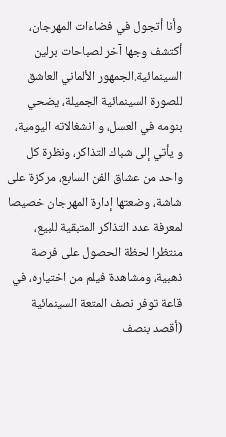وأنا أتجول في فضاءات المهرجان، أكتشف وجها آخر لصباحات برلين السينمائية.الجمهور الألماني العاشق للصورة السينمائية الجميلة، يضحي بنومه في العسل، و انشغالاته اليومية، و يأتي إلى شباك التذاكر، ونظرة كل واحد من عشاق الفن السابع، مركزة على شاشة، وضعتها إدارة المهرجان خصيصا لمعرفة عدد التذاكر المتبقية للبيع،  منتظرا لحظة الحصول على فرصة ذهبية، ومشاهدة فيلم من اختياره، في قاعة توفر نصف المتعة السينمائية (أقصد بنصف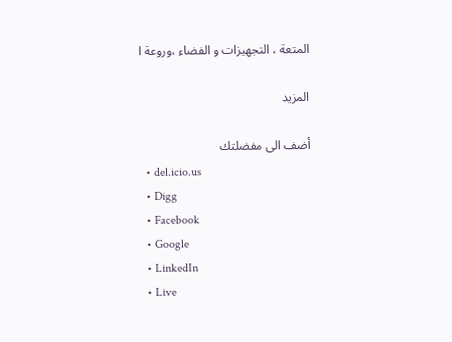المتعة ، التجهيزات و الفضاء ،وروعة ا

المزيد

أضف الى مفضلتك
  • del.icio.us
  • Digg
  • Facebook
  • Google
  • LinkedIn
  • Live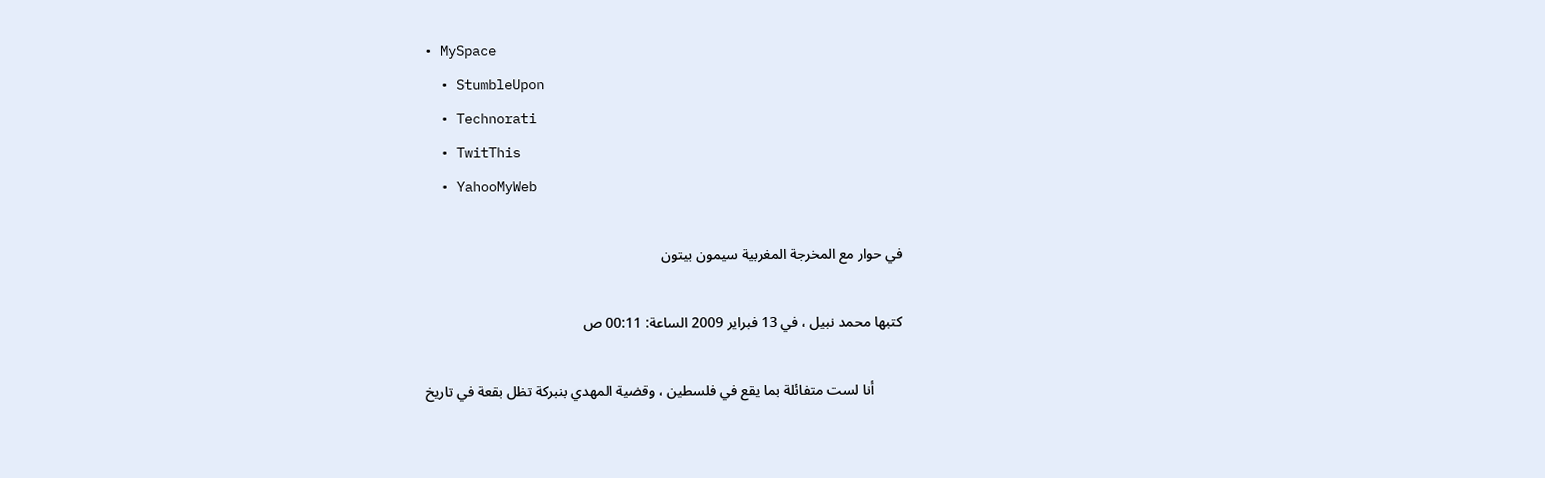• MySpace
  • StumbleUpon
  • Technorati
  • TwitThis
  • YahooMyWeb

في حوار مع المخرجة المغربية سيمون بيتون

كتبها محمد نبيل ، في 13 فبراير 2009 الساعة: 00:11 ص

        أنا لست متفائلة بما يقع في فلسطين ، وقضية المهدي بنبركة تظل بقعة في تاريخ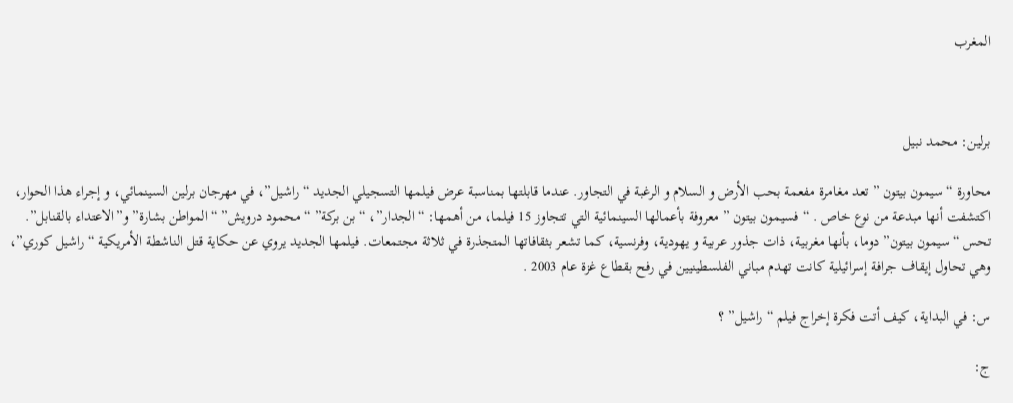المغرب



برلين: محمد نبيل

محاورة “سيمون بيتون ” تعد مغامرة مفعمة بحب الأرض و السلام و الرغبة في التجاور. عندما قابلتها بمناسبة عرض فيلمها التسجيلي الجديد “راشيل”، في مهرجان برلين السينمائي، و إجراء هذا الحوار، اكتشفت أنها مبدعة من نوع خاص . “فسيمون بيتون ” معروفة بأعمالها السينمائية التي تتجاوز 15 فيلما، من أهمها: “الجدار”، “بن بركة” “محمود درويش” “المواطن بشارة” و”الاعتداء بالقنابل”. تحس “سيمون بيتون” دوما، بأنها مغربية، ذات جذور عربية و يهودية، وفرنسية، كما تشعر بثقافاتها المتجذرة في ثلاثة مجتمعات. فيلمها الجديد يروي عن حكاية قتل الناشطة الأمريكية “راشيل كوري”، وهي تحاول إيقاف جرافة إسرائيلية كانت تهدم مباني الفلسطينيين في رفح بقطاع غزة عام 2003 .

س: في البداية، كيف أتت فكرة إخراج فيلم “راشيل” ؟

ج: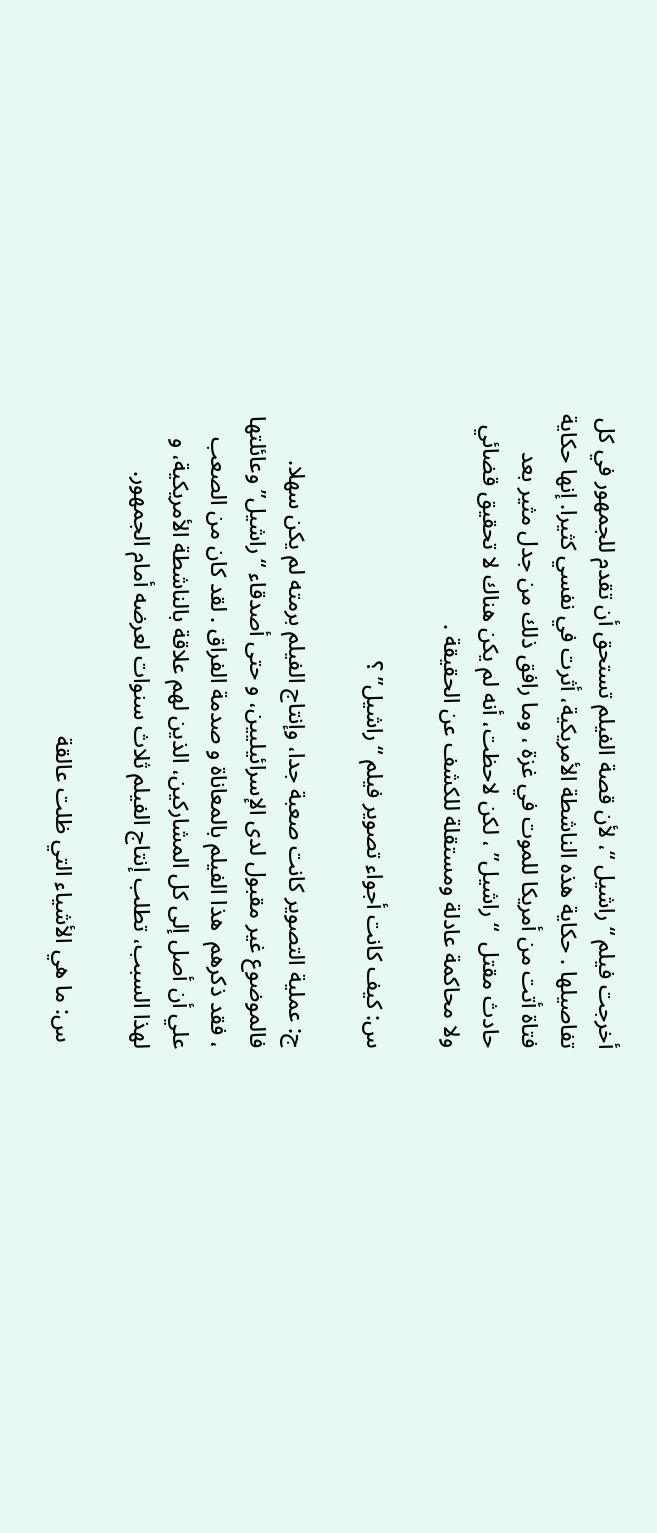أخرجت فيلم “راشيل “، لأن قصة الفيلم تستحق أن تقدم للجمهور في كل تفاصيلها . حكاية هذه الناشطة الأمريكية، أثرت في نفسي كثيرا. إنها حكاية فتاة أتت من أمريكا للموت في غزة ، وما رافق ذلك من جدل مثير بعد حادث مقتل  “راشيل” ، لكن لاحظت، أنه لم يكن هناك لا تحقيق قضائي ولا محاكمة عادلة ومستقلة للكشف عن الحقيقة .

س: كيف كانت أجواء تصوير فيلم “راشيل” ؟

ج: عملية التصوير كانت صعبة جدا، وإنتاج الفيلم برمته لم يكن سهلا. فالموضوع غير مقبول لدى الإسرائيليين، و حتى أصدقاء “راشيل” وعائلتها ، فقد ذكرهم  هذا الفيلم بالمعاناة و صدمة الفراق . لقد كان من الصعب علي أن أصل إلى كل المشاركين، الذين لهم علاقة بالناشطة الأمريكية، و لهذا السبب، تطلب إنتاج الفيلم ثلاث سنوات لعرضه أمام الجمهور.

 س: ما هي الأشياء التي ظلت عالقة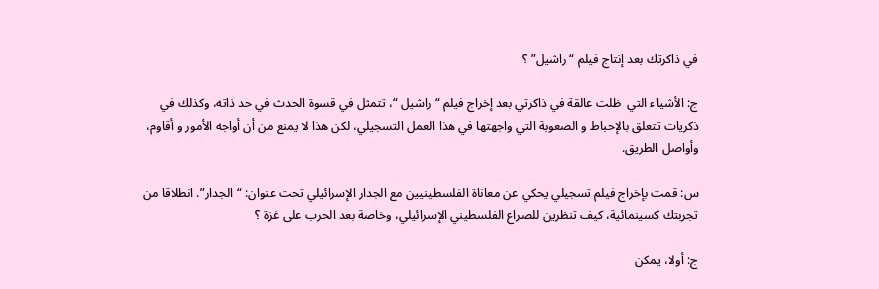في ذاكرتك بعد إنتاج فيلم “راشيل” ؟

ج: الأشياء التي  ظلت عالقة في ذاكرتي بعد إخراج فيلم “راشيل “، تتمثل في قسوة الحدث في حد ذاته، وكذلك في ذكريات تتعلق بالإحباط و الصعوبة التي واجهتها في هذا العمل التسجيلي، لكن هذا لا يمنع من أن أواجه الأمور و أقاوم، وأواصل الطريق.

س: قمت بإخراج فيلم تسجيلي يحكي عن معاناة الفلسطينيين مع الجدار الإسرائيلي تحت عنوان: “الجدار”. انطلاقا من تجربتك كسينمائية، كيف تنظرين للصراع الفلسطيني الإسرائيلي، وخاصة بعد الحرب على غزة ؟

ج: أولا، يمكن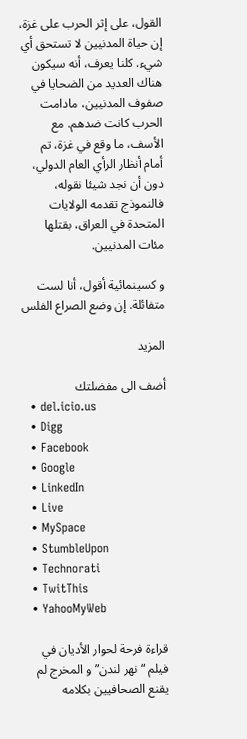القول، على إثر الحرب على غزة، إن حياة المدنيين لا تستحق أي شيء. كلنا يعرف، أنه سيكون هناك العديد من الضحايا في صفوف المدنيين، مادامت الحرب كانت ضدهم. مع الأسف، ما وقع في غزة، تم أمام أنظار الرأي العام الدولي، دون أن نجد شيئا نقوله، فالنموذج تقدمه الولايات المتحدة في العراق، بقتلها مئات المدنيين.

و كسينمائية أقول، أنا لست متفائلة. إن وضع الصراع الفلس

المزيد

أضف الى مفضلتك
  • del.icio.us
  • Digg
  • Facebook
  • Google
  • LinkedIn
  • Live
  • MySpace
  • StumbleUpon
  • Technorati
  • TwitThis
  • YahooMyWeb

قراءة فرحة لحوار الأديان في فيلم “نهر لندن” و المخرج لم يقنع الصحافيين بكلامه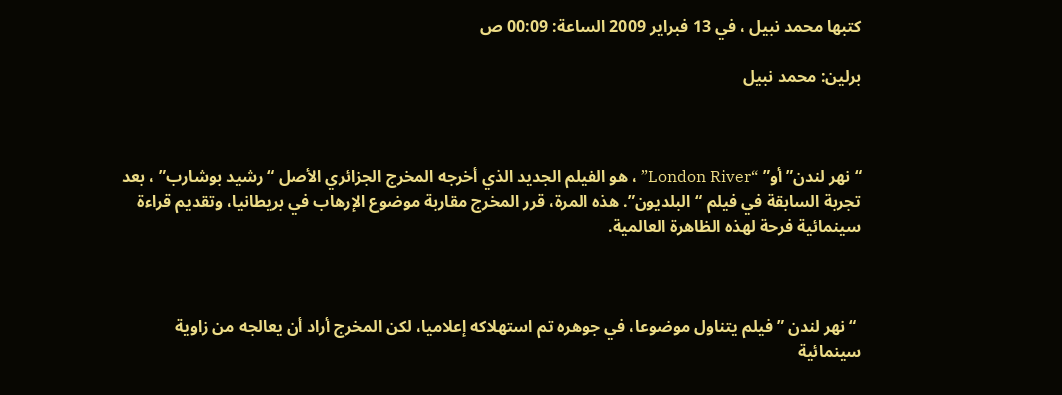كتبها محمد نبيل ، في 13 فبراير 2009 الساعة: 00:09 ص

برلين: محمد نبيل



“نهر لندن” أو” “London River” ، هو الفيلم الجديد الذي أخرجه المخرج الجزائري الأصل “رشيد بوشارب” ، بعد تجربة السابقة في فيلم “البلديون”. هذه المرة، قرر المخرج مقاربة موضوع الإرهاب في بريطانيا، وتقديم قراءة سينمائية فرحة لهذه الظاهرة العالمية.



 “نهر لندن ” فيلم يتناول موضوعا، في جوهره تم استهلاكه إعلاميا، لكن المخرج أراد أن يعالجه من زاوية سينمائية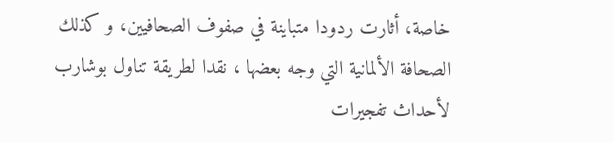خاصة، أثارت ردودا متباينة في صفوف الصحافيين، و كذلك الصحافة الألمانية التي وجه بعضها ، نقدا لطريقة تناول بوشارب لأحداث تفجيرات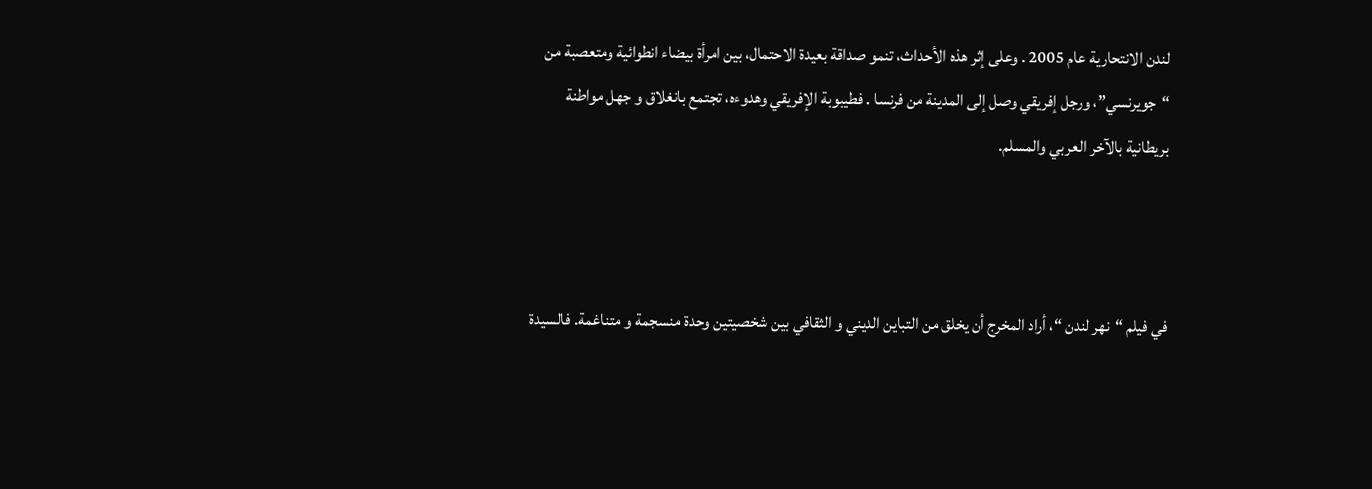لندن الانتحارية عام 2005 . وعلى إثر هذه الأحداث، تنمو صداقة بعيدة الاحتمال، بين امرأة بيضاء انطوائية ومتعصبة من “جويرنسي”، ورجل إفريقي وصل إلى المدينة من فرنسا . فطيبوبة الإفريقي وهدوءه، تجتمع بانغلاق و جهل مواطنة بريطانية بالآخر العربي والمسلم.



في فيلم “نهر لندن “، أراد المخرج أن يخلق من التباين الديني و الثقافي بين شخصيتين وحدة منسجمة و متناغمة. فالسيدة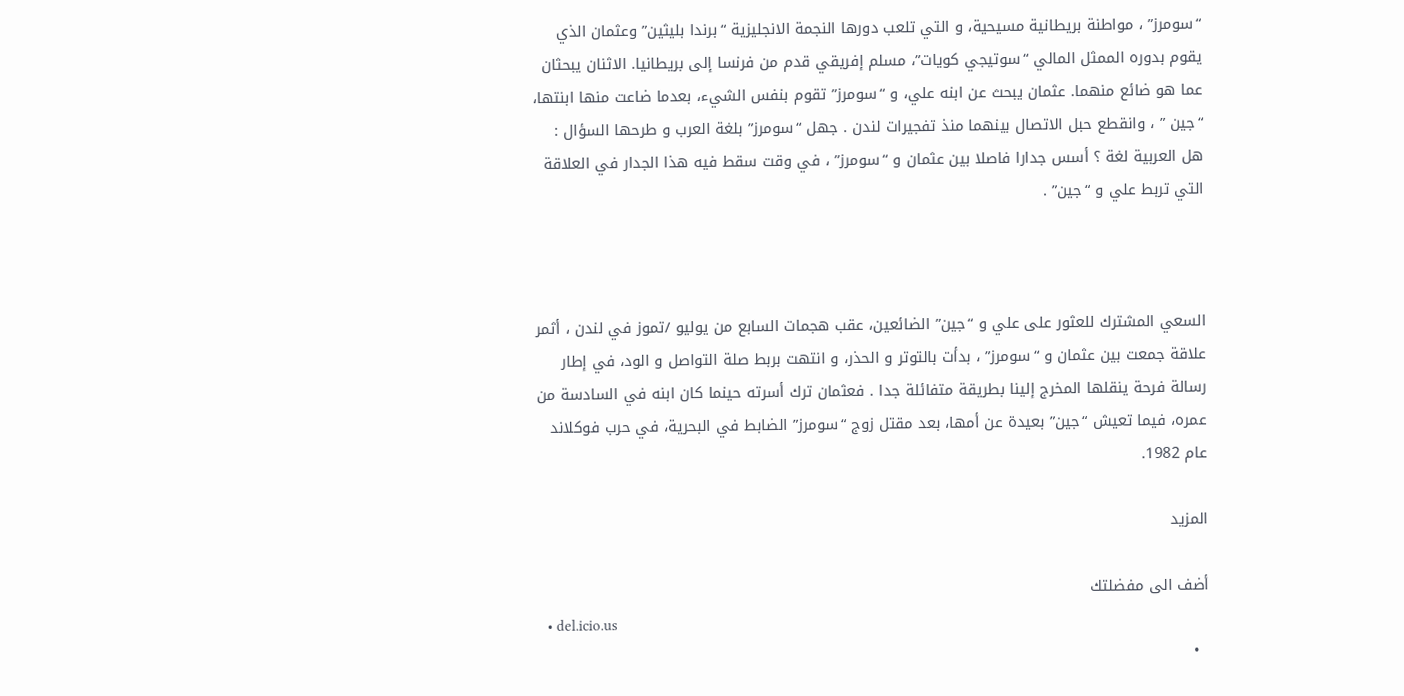“سومرز” ، مواطنة بريطانية مسيحية، و التي تلعب دورها النجمة الانجليزية “برندا بليثين” وعثمان الذي يقوم بدوره الممثل المالي “سوتيجي كويات”، مسلم إفريقي قدم من فرنسا إلى بريطانيا. الاثنان يبحثان عما هو ضائع منهما. عثمان يبحث عن ابنه علي، و “سومرز” تقوم بنفس الشيء، بعدما ضاعت منها ابنتها، “جين ” ، وانقطع حبل الاتصال بينهما منذ تفجيرات لندن . جهل “سومرز” بلغة العرب و طرحها السؤال : هل العربية لغة ؟ أسس جدارا فاصلا بين عثمان و “سومرز” ، في وقت سقط فيه هذا الجدار في العلاقة التي تربط علي و “جين” .



السعي المشترك للعثور على علي و “جين” الضائعين، عقب هجمات السابع من يوليو /تموز في لندن ، أثمر علاقة جمعت بين عثمان و “سومرز” ، بدأت بالتوتر و الحذر، و انتهت بربط صلة التواصل و الود، في إطار رسالة فرحة ينقلها المخرج إلينا بطريقة متفائلة جدا . فعثمان ترك أسرته حينما كان ابنه في السادسة من عمره، فيما تعيش “جين” بعيدة عن أمها، بعد مقتل زوج “سومرز” الضابط في البحرية، في حرب فوكلاند عام 1982.

المزيد

أضف الى مفضلتك
  • del.icio.us
  •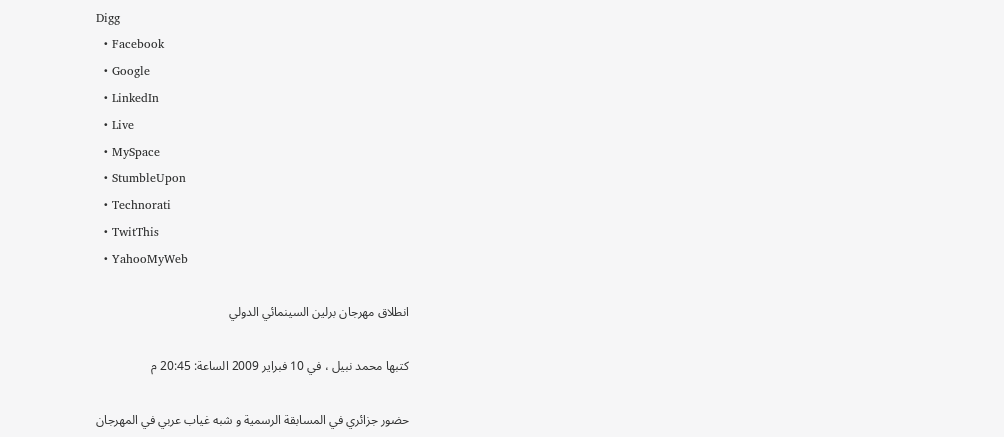Digg
  • Facebook
  • Google
  • LinkedIn
  • Live
  • MySpace
  • StumbleUpon
  • Technorati
  • TwitThis
  • YahooMyWeb

انطلاق مهرجان برلين السينمائي الدولي

كتبها محمد نبيل ، في 10 فبراير 2009 الساعة: 20:45 م

حضور جزائري في المسابقة الرسمية و شبه غياب عربي في المهرجان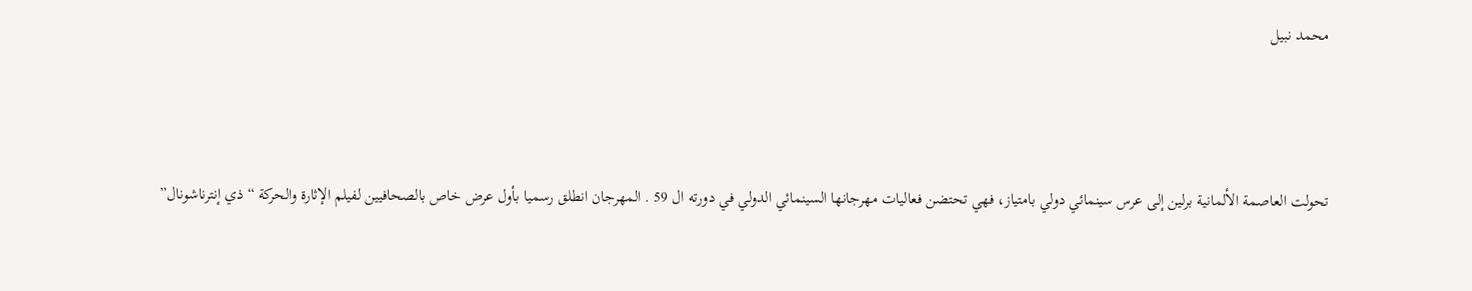محمد نبيل



تحولت العاصمة الألمانية برلين إلى عرس سينمائي دولي بامتياز، فهي تحتضن فعاليات مهرجانها السينمائي الدولي في دورته ال 59 . المهرجان انطلق رسميا بأول عرض خاص بالصحافيين لفيلم الإثارة والحركة “ذي إنترناشونال”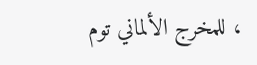، للمخرج الألماني توم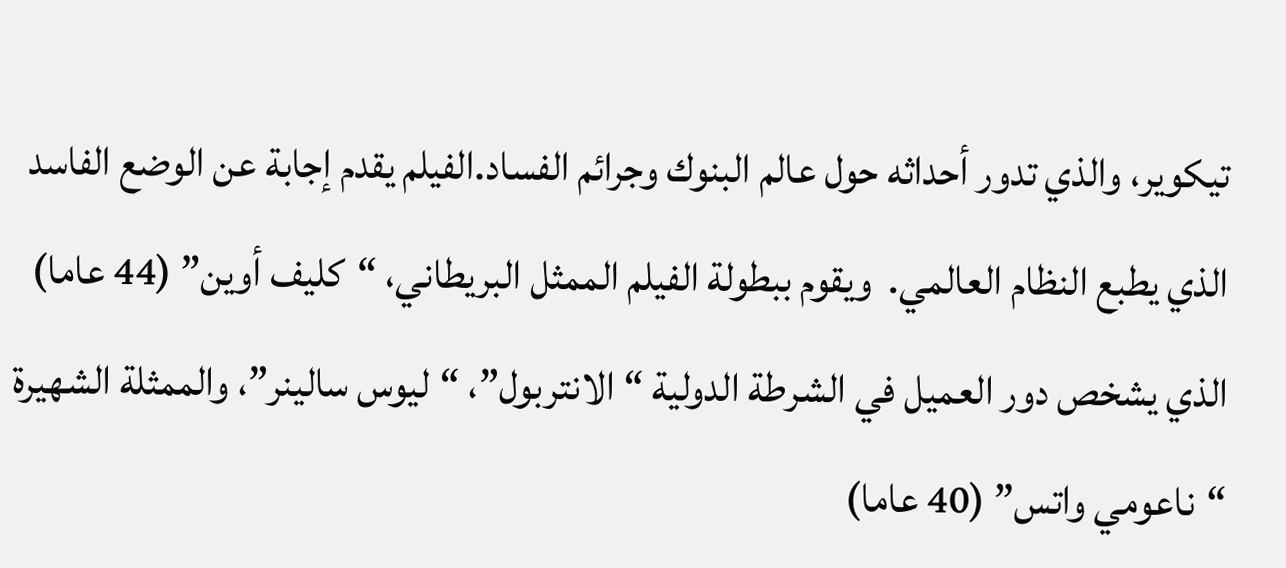تيكوير، والذي تدور أحداثه حول عالم البنوك وجرائم الفساد.الفيلم يقدم إجابة عن الوضع الفاسد الذي يطبع النظام العالمي.  ويقوم ببطولة الفيلم الممثل البريطاني، “كليف أوين” (44 عاما) الذي يشخص دور العميل في الشرطة الدولية “الانتربول”، “ليوس سالينر”، والممثلة الشهيرة “ناعومي واتس” (40 عاما)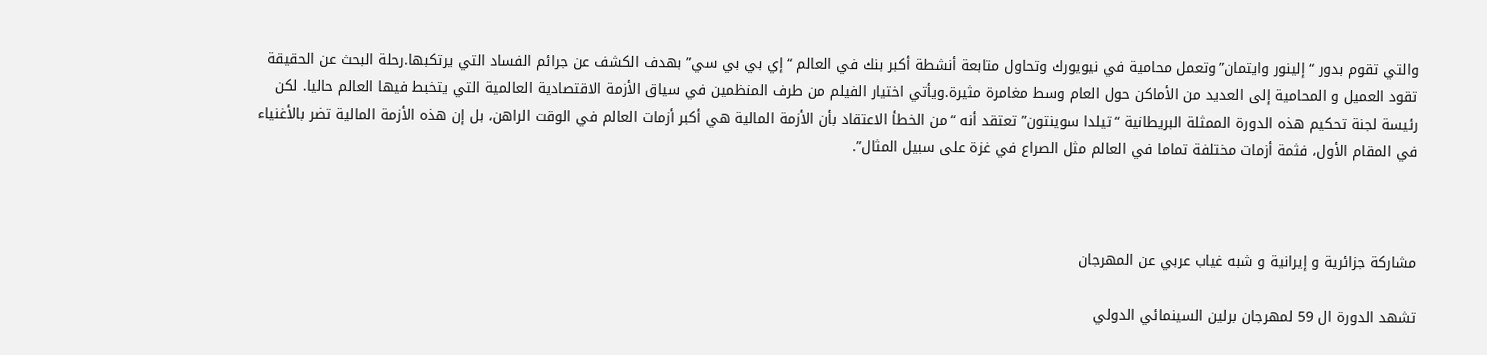والتي تقوم بدور “إلينور وايتمان”وتعمل محامية في نيويورك وتحاول متابعة أنشطة أكبر بنك في العالم “إي بي بي سي” بهدف الكشف عن جرائم الفساد التي يرتكبها.رحلة البحث عن الحقيقة تقود العميل و المحامية إلى العديد من الأماكن حول العام وسط مغامرة مثيرة.ويأتي اختيار الفيلم من طرف المنظمين في سياق الأزمة الاقتصادية العالمية التي يتخبط فيها العالم حاليا. لكن رئيسة لجنة تحكيم هذه الدورة الممثلة البريطانية “تيلدا سوينتون” تعتقد أنه “من الخطأ الاعتقاد بأن الأزمة المالية هي أكبر أزمات العالم في الوقت الراهن، بل إن هذه الأزمة المالية تضر بالأغنياء في المقام الأول، فثمة أزمات مختلفة تماما في العالم مثل الصراع في غزة على سبيل المثال”.



مشاركة جزائرية و إيرانية و شبه غياب عربي عن المهرجان

تشهد الدورة ال 59 لمهرجان برلين السينمائي الدولي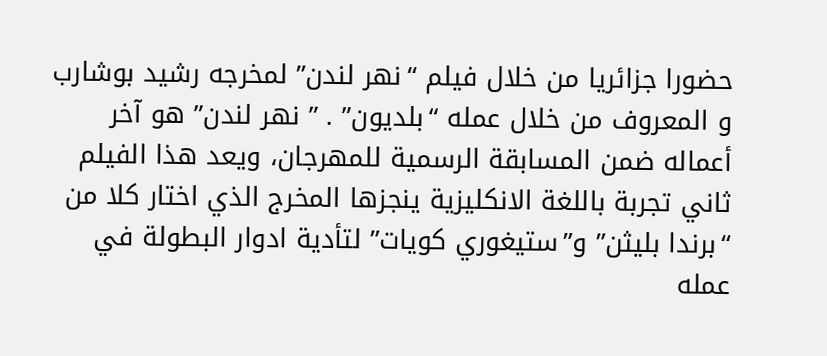حضورا جزائريا من خلال فيلم “نهر لندن” لمخرجه رشيد بوشارب و المعروف من خلال عمله “بلديون” . ” نهر لندن” هو آخر أعماله ضمن المسابقة الرسمية للمهرجان، ويعد هذا الفيلم ثاني تجربة باللغة الانكليزية ينجزها المخرج الذي اختار كلا من “برندا بليثن” و”ستيغوري كويات” لتأدية ادوار البطولة في عمله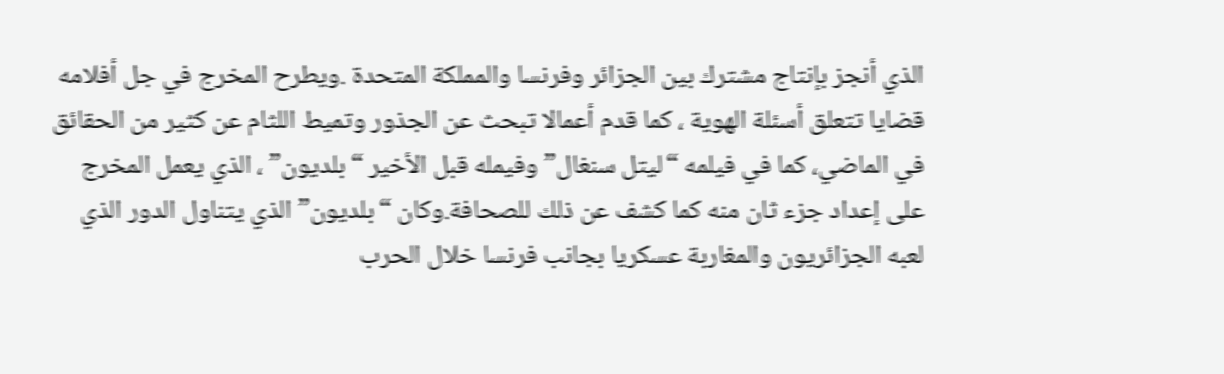الذي أنجز بإنتاج مشترك بين الجزائر وفرنسا والمملكة المتحدة .ويطرح المخرج في جل أفلامه قضايا تتعلق أسئلة الهوية ، كما قدم أعمالا تبحث عن الجذور وتميط اللثام عن كثير من الحقائق في الماضي، كما في فيلمه “ليتل سنغال” وفيمله قبل الأخير “بلديون” ، الذي يعمل المخرج على إعداد جزء ثان منه كما كشف عن ذلك للصحافة.وكان “بلديون” الذي يتناول الدور الذي لعبه الجزائريون والمغاربة عسكريا بجانب فرنسا خلال الحرب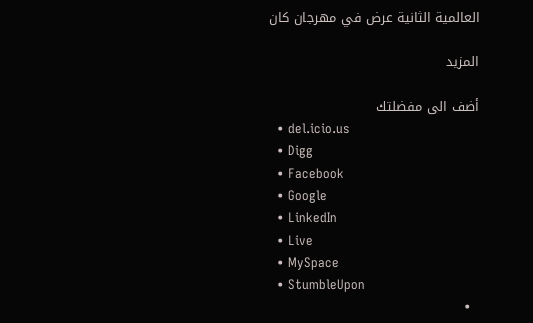العالمية الثانية عرض في مهرجان كان

المزيد

أضف الى مفضلتك
  • del.icio.us
  • Digg
  • Facebook
  • Google
  • LinkedIn
  • Live
  • MySpace
  • StumbleUpon
  •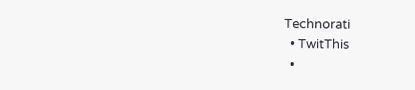Technorati
  • TwitThis
  •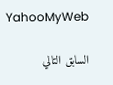YahooMyWeb

السابق التالي